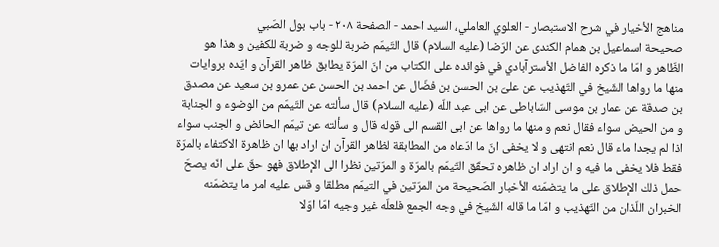مناهج الأخيار في شرح الاستبصار - العلوي العاملي، السيد احمد - الصفحة ٢٠٨ - باب بول الصّبي
صحيحة اسماعيل بن همام الكندى عن الرّضا (عليه السلام) قال التّيمّم ضربة للوجه و ضربة للكفين و هذا هو الظّاهر و امّا ما ذكره الفاضل الأسترآبادي في فوائده على الكتاب من انّ المرّة يطابق ظاهر القرآن و ايّده بروايات منها ما رواها الشّيخ في التّهذيب عن علىّ بن الحسن بن فضّال عن احمد بن الحسن عن عمرو بن سعيد عن مصدق بن صدقة عن عمار بن موسى السّاباطى عن ابى عبد اللّه (عليه السلام) قال سألته عن التّيمّم من الوضوء و الجنابة و من الحيض سواء فقال نعم و منها ما رواها عن ابى القسم الى قوله قال و سألته عن تيمّم الحائض و الجنب سواء اذا لم يجدا ماء قال نعم انتهى و لا يخفى انّ ما ادّعاه من المطابقة لظاهر القرآن ان اراد بها ان ظاهرة الاكتفاء بالمرّة فقط فلا يخفى ما فيه و ان اراد ان ظاهره تحقّق التّيمّم بالمرّة و المرّتين نظرا الى الإطلاق فهو حقّ على انّه يصحّ حمل ذلك الإطلاق على ما يتضمّنه الأخبار الصّحيحة من المرّتين في التيمّم مطلقا و قس عليه امر ما يتضمّنه الخبران اللّذان من التّهذيب و امّا ما قاله الشّيخ في وجه الجمع فلعلّه غير وجيه امّا اوّلا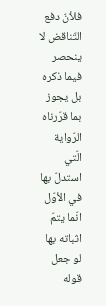فلأنّ دفع التّناقض لا ينحصر فيما ذكره بل يجوز بما قرّرناه الرّواية الّتي استدلّ بها في الأوّل انّما يتمّ اثباته بها لو جعل قوله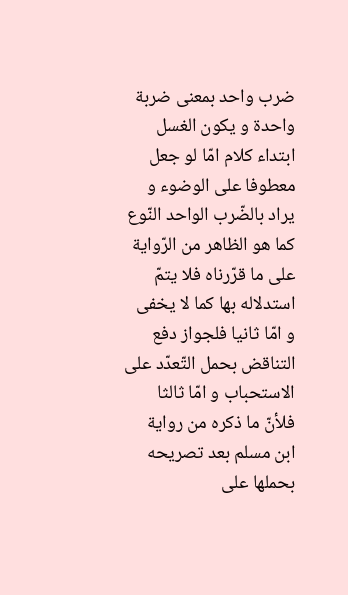ضرب واحد بمعنى ضربة واحدة و يكون الغسل ابتداء كلام امّا لو جعل معطوفا على الوضوء و يراد بالضّرب الواحد النّوع كما هو الظاهر من الرّواية على ما قرّرناه فلا يتمّ استدلاله بها كما لا يخفى و امّا ثانيا فلجواز دفع التناقض بحمل التّعدّد على الاستحباب و امّا ثالثا فلأنّ ما ذكره من رواية ابن مسلم بعد تصريحه بحملها على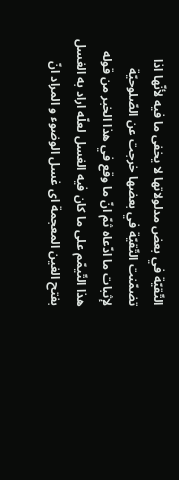التّقيّة في بعض مدلولاتها لا يخفى ما فيه لأنّها اذا تضمّنت التّقيّة في بعضها خرجت عن الصّلوحيّة لإثبات ما ادّعاه ثمّ انّ ما وقع في هذا الخبر من قوله هذا التّيمّم على ما كان فيه الغسل لعلّه اراد به الغسل بفتح الغين المعجمة اى غسل الوضوء و المراد انّ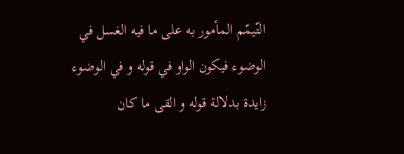التّيمّم المأمور به على ما فيه الغسل في الوضوء فيكون الواو في قوله و في الوضوء زايدة بدلالة قوله و القى ما كان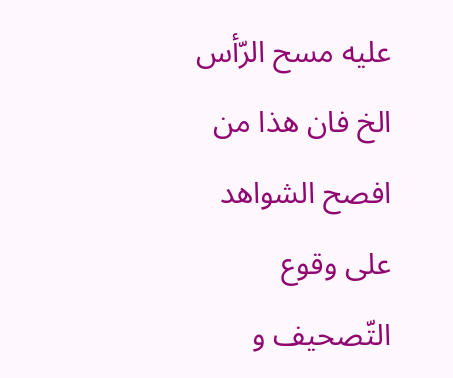عليه مسح الرّأس الخ فان هذا من افصح الشواهد على وقوع التّصحيف و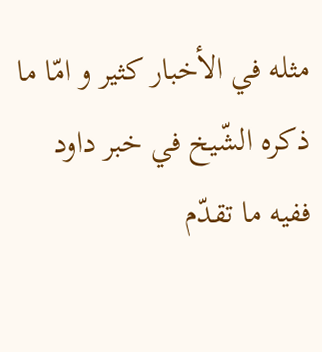مثله في الأخبار كثير و امّا ما ذكره الشّيخ في خبر داود ففيه ما تقدّم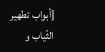[أبواب تطهير الثّياب و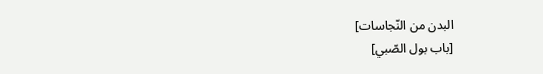البدن من النّجاسات]
[باب بول الصّبي]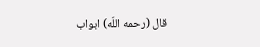قال (رحمه اللّه) ابواب